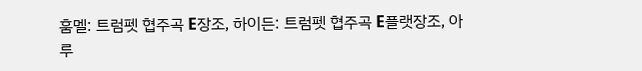훔멜: 트럼펫 협주곡 E장조, 하이든: 트럼펫 협주곡 E플랫장조, 아루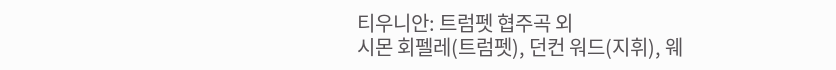티우니안: 트럼펫 협주곡 외
시몬 회펠레(트럼펫), 던컨 워드(지휘), 웨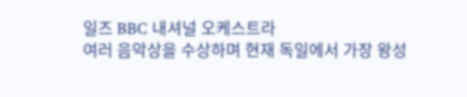일즈 BBC 내셔널 오케스트라
여러 음악상을 수상하며 현재 독일에서 가장 왕성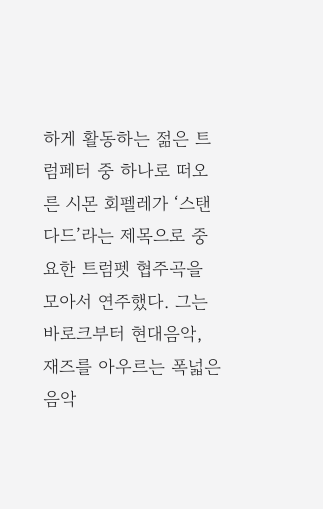하게 활동하는 젊은 트럼페터 중 하나로 떠오른 시몬 회펠레가 ‘스탠다드’라는 제목으로 중요한 트럼펫 협주곡을 모아서 연주했다. 그는 바로크부터 현대음악, 재즈를 아우르는 폭넓은 음악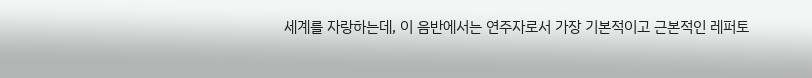세계를 자랑하는데, 이 음반에서는 연주자로서 가장 기본적이고 근본적인 레퍼토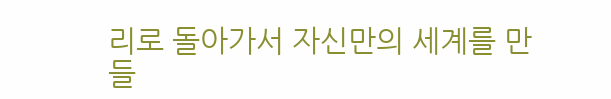리로 돌아가서 자신만의 세계를 만들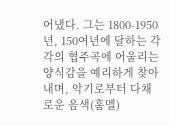어냈다. 그는 1800-1950년, 150여년에 달하는 각각의 협주곡에 어울리는 양식감을 예리하게 찾아내며, 악기로부터 다채로운 음색(훔멜)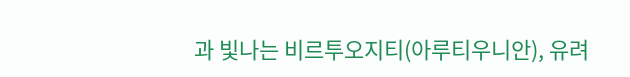과 빛나는 비르투오지티(아루티우니안), 유려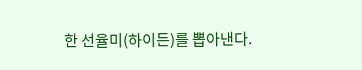한 선율미(하이든)를 뽑아낸다.